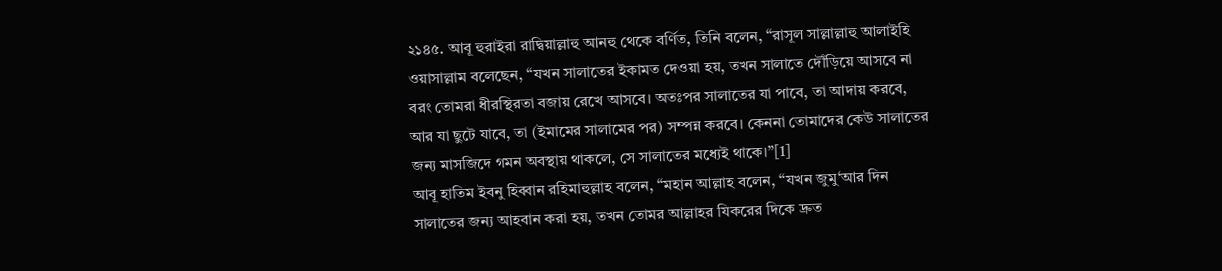২১৪৫. আবূ হুরাইরা রাদ্বিয়াল্লাহু আনহু থেকে বর্ণিত, তিনি বলেন, “রাসূল সাল্লাল্লাহু আলাইহি ওয়াসাল্লাম বলেছেন, “যখন সালাতের ইকামত দেওয়া হয়, তখন সালাতে দৌঁড়িয়ে আসবে না বরং তোমরা ধীরস্থিরতা বজায় রেখে আসবে। অতঃপর সালাতের যা পাবে, তা আদায় করবে, আর যা ছুটে যাবে, তা (ইমামের সালামের পর) সম্পন্ন করবে। কেননা তোমাদের কেউ সালাতের জন্য মাসজিদে গমন অবস্থায় থাকলে, সে সালাতের মধ্যেই থাকে।”[1]
আবূ হাতিম ইবনু হিব্বান রহিমাহুল্লাহ বলেন, “মহান আল্লাহ বলেন, “যখন জুমু‘আর দিন সালাতের জন্য আহবান করা হয়, তখন তোমর আল্লাহর যিকরের দিকে দ্রুত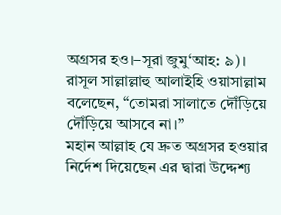অগ্রসর হও।–সূরা জুমু‘আহ: ৯)।
রাসূল সাল্লাল্লাহু আলাইহি ওয়াসাল্লাম বলেছেন, “তোমরা সালাতে দৌঁড়িয়ে দৌঁড়িয়ে আসবে না।”
মহান আল্লাহ যে দ্রুত অগ্রসর হওয়ার নির্দেশ দিয়েছেন এর দ্বারা উদ্দেশ্য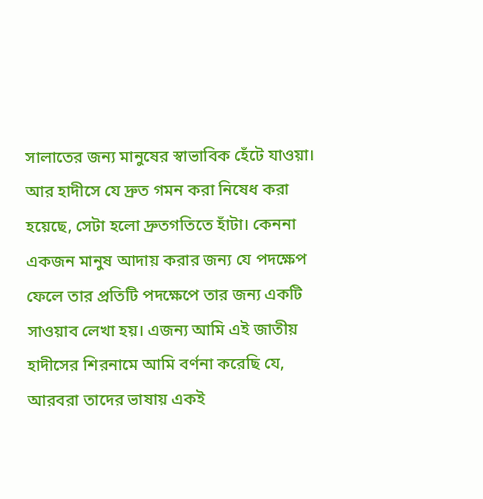সালাতের জন্য মানুষের স্বাভাবিক হেঁটে যাওয়া। আর হাদীসে যে দ্রুত গমন করা নিষেধ করা হয়েছে, সেটা হলো দ্রুতগতিতে হাঁটা। কেননা একজন মানুষ আদায় করার জন্য যে পদক্ষেপ ফেলে তার প্রতিটি পদক্ষেপে তার জন্য একটি সাওয়াব লেখা হয়। এজন্য আমি এই জাতীয় হাদীসের শিরনামে আমি বর্ণনা করেছি যে, আরবরা তাদের ভাষায় একই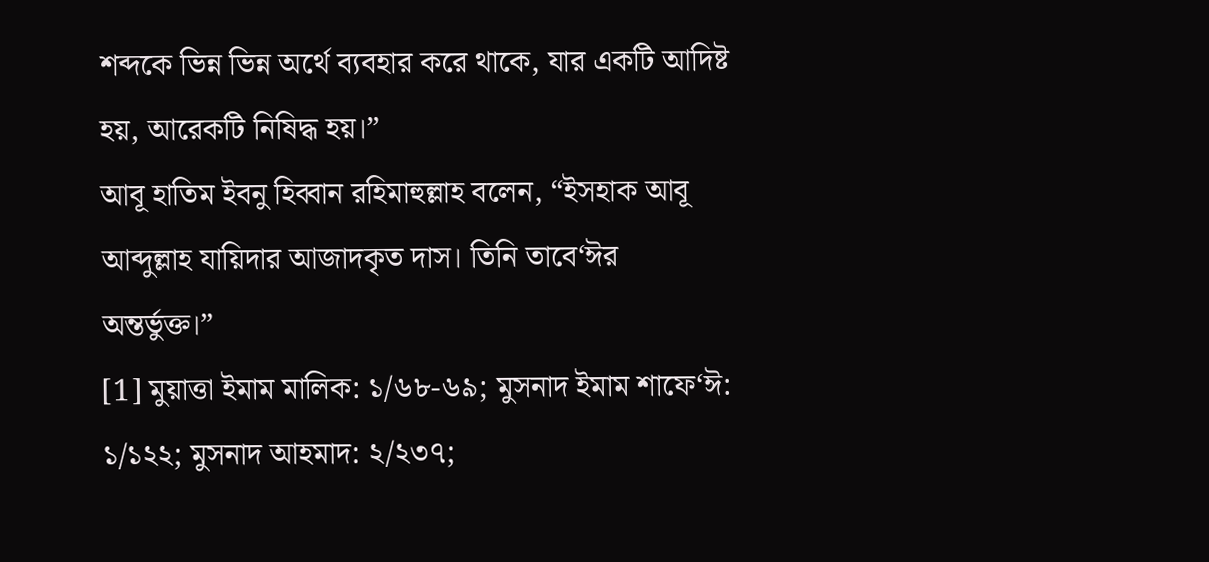শব্দকে ভিন্ন ভিন্ন অর্থে ব্যবহার করে থাকে, যার একটি আদিষ্ট হয়, আরেকটি নিষিদ্ধ হয়।”
আবূ হাতিম ইবনু হিব্বান রহিমাহুল্লাহ বলেন, “ইসহাক আবূ আব্দুল্লাহ যায়িদার আজাদকৃত দাস। তিনি তাবে‘ঈর অন্তর্ভুক্ত।”
[1] মুয়াত্তা ইমাম মালিক: ১/৬৮-৬৯; মুসনাদ ইমাম শাফে‘ঈ: ১/১২২; মুসনাদ আহমাদ: ২/২৩৭;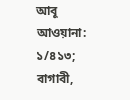আবূ আওয়ানা: ১/৪১৩; বাগাবী,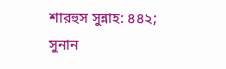শারহুস সুন্নাহ: ৪৪২; সুনান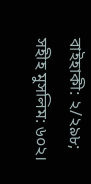বাইহাকী: ২/২৯৮; সহীহ মুসলিম: ৬০২।